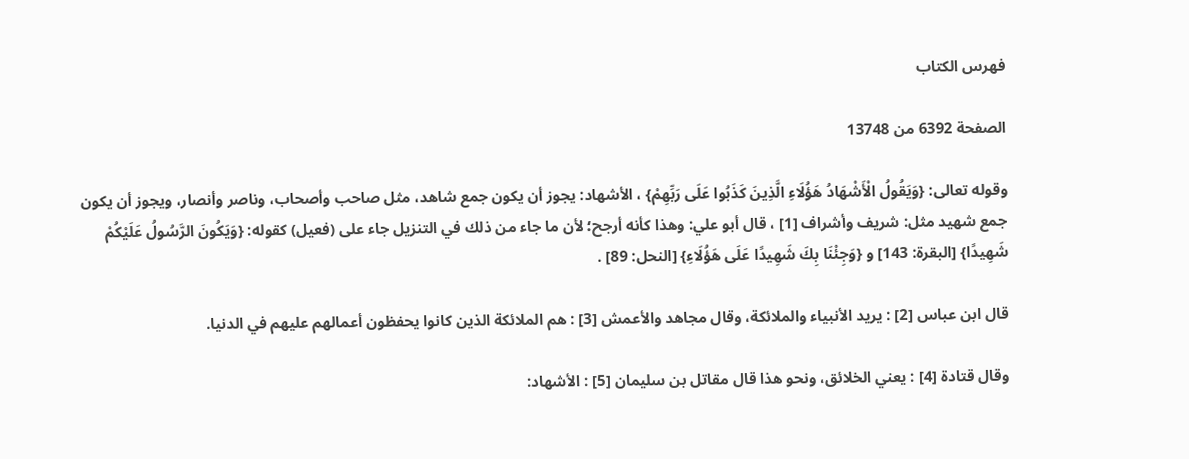فهرس الكتاب

الصفحة 6392 من 13748

وقوله تعالى: {وَيَقُولُ الْأَشْهَادُ هَؤُلَاءِ الَّذِينَ كَذَبُوا عَلَى رَبِّهِمْ} ، الأشهاد: يجوز أن يكون جمع شاهد، مثل صاحب وأصحاب، وناصر وأنصار، ويجوز أن يكون جمع شهيد مثل: شريف وأشراف [1] ، قال أبو علي: وهذا كأنه أرجح؛ لأن ما جاء من ذلك في التنزيل جاء على (فعيل) كقوله: {وَيَكُونَ الرَّسُولُ عَلَيْكُمْ شَهِيدًا} [البقرة: 143] و {وَجِئْنَا بِكَ شَهِيدًا عَلَى هَؤُلَاءِ} [النحل: 89] .

قال ابن عباس [2] : يريد الأنبياء والملائكة، وقال مجاهد والأعمش [3] : هم الملائكة الذين كانوا يحفظون أعمالهم عليهم في الدنيا.

وقال قتادة [4] : يعني الخلائق، ونحو هذا قال مقاتل بن سليمان [5] : الأشهاد: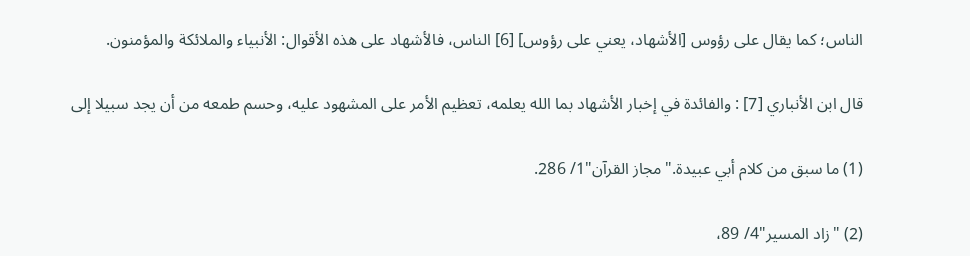الناس؛ كما يقال على رؤوس [الأشهاد، يعني على رؤوس] [6] الناس، فالأشهاد على هذه الأقوال: الأنبياء والملائكة والمؤمنون.

قال ابن الأنباري [7] : والفائدة في إخبار الأشهاد بما الله يعلمه، تعظيم الأمر على المشهود عليه، وحسم طمعه من أن يجد سبيلا إلى

(1) ما سبق من كلام أبي عبيدة."مجاز القرآن"1/ 286.

(2) "زاد المسير"4/ 89،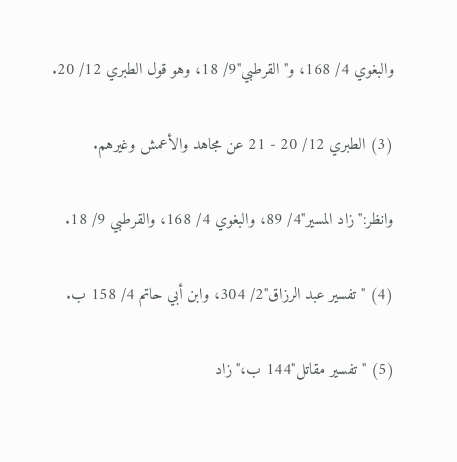والبغوي 4/ 168، و"القرطبي"9/ 18، وهو قول الطبري 12/ 20.

(3) الطبري 12/ 20 - 21 عن مجاهد والأعمش وغيرهم.

وانظر:"زاد المسير"4/ 89، والبغوي 4/ 168، والقرطبي 9/ 18.

(4) "تفسير عبد الرزاق"2/ 304، وابن أبي حاتم 4/ 158 ب.

(5) "تفسير مقاتل"144 ب،"زاد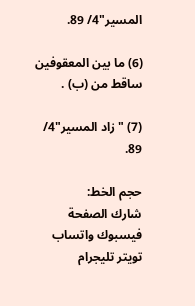المسير"4/ 89.

(6) ما بين المعقوفين ساقط من (ب) .

(7) "زاد المسير"4/ 89.

حجم الخط:
شارك الصفحة
فيسبوك واتساب تويتر تليجرام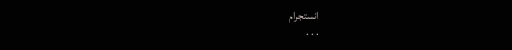انستجرام
. . .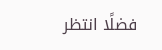فضلًا انتظر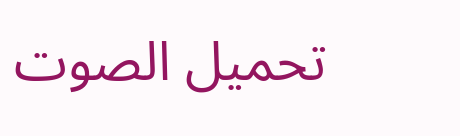تحميل الصوت